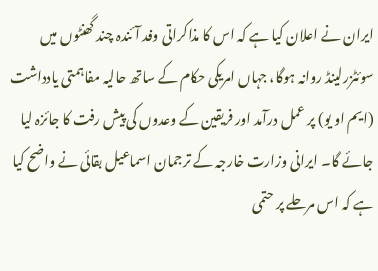ایران نے اعلان کیا ہے کہ اس کا مذاکراتی وفد آئندہ چند گھنٹوں میں سوئٹزرلینڈ روانہ ہوگا، جہاں امریکی حکام کے ساتھ حالیہ مفاہمتی یادداشت (ایم او یو) پر عمل درآمد اور فریقین کے وعدوں کی پیش رفت کا جائزہ لیا جائے گا۔ ایرانی وزارت خارجہ کے ترجمان اسماعیل بقائی نے واضح کیا ہے کہ اس مرحلے پر حتمی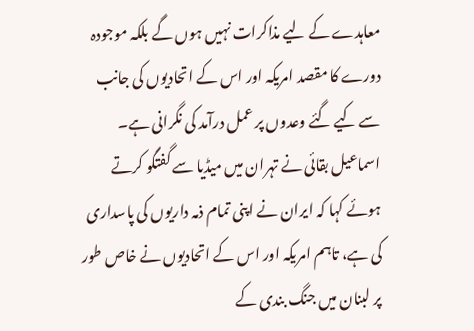معاہدے کے لیے مذاکرات نہیں ہوں گے بلکہ موجودہ دورے کا مقصد امریکہ اور اس کے اتحادیوں کی جانب سے کیے گئے وعدوں پر عمل درآمد کی نگرانی ہے۔
اسماعیل بقائی نے تہران میں میڈیا سے گفتگو کرتے ہوئے کہا کہ ایران نے اپنی تمام ذمہ داریوں کی پاسداری کی ہے، تاہم امریکہ اور اس کے اتحادیوں نے خاص طور پر لبنان میں جنگ بندی کے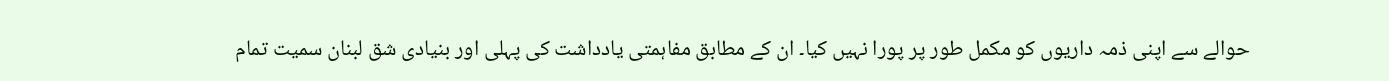حوالے سے اپنی ذمہ داریوں کو مکمل طور پر پورا نہیں کیا۔ ان کے مطابق مفاہمتی یادداشت کی پہلی اور بنیادی شق لبنان سمیت تمام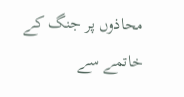محاذوں پر جنگ کے خاتمے سے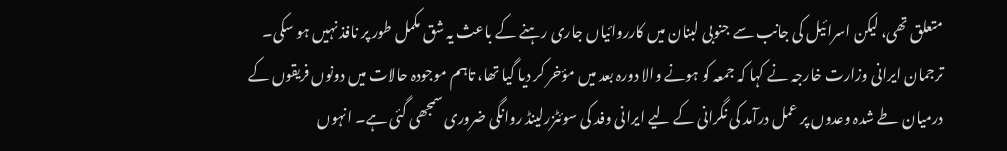متعلق تھی، لیکن اسرائیل کی جانب سے جنوبی لبنان میں کارروائیاں جاری رہنے کے باعث یہ شق مکمل طور پر نافذ نہیں ہو سکی۔
ترجمان ایرانی وزارت خارجہ نے کہا کہ جمعہ کو ہونے والا دورہ بعد میں مؤخر کر دیا گیا تھا، تاہم موجودہ حالات میں دونوں فریقوں کے درمیان طے شدہ وعدوں پر عمل درآمد کی نگرانی کے لیے ایرانی وفد کی سوئٹزرلینڈ روانگی ضروری سمجھی گئی ہے۔ انہوں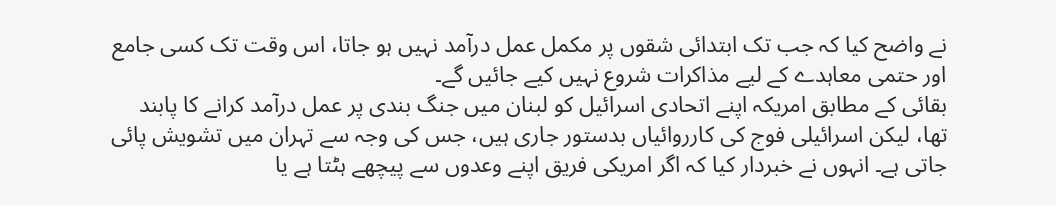نے واضح کیا کہ جب تک ابتدائی شقوں پر مکمل عمل درآمد نہیں ہو جاتا، اس وقت تک کسی جامع اور حتمی معاہدے کے لیے مذاکرات شروع نہیں کیے جائیں گے۔
بقائی کے مطابق امریکہ اپنے اتحادی اسرائیل کو لبنان میں جنگ بندی پر عمل درآمد کرانے کا پابند تھا، لیکن اسرائیلی فوج کی کارروائیاں بدستور جاری ہیں، جس کی وجہ سے تہران میں تشویش پائی جاتی ہے۔ انہوں نے خبردار کیا کہ اگر امریکی فریق اپنے وعدوں سے پیچھے ہٹتا ہے یا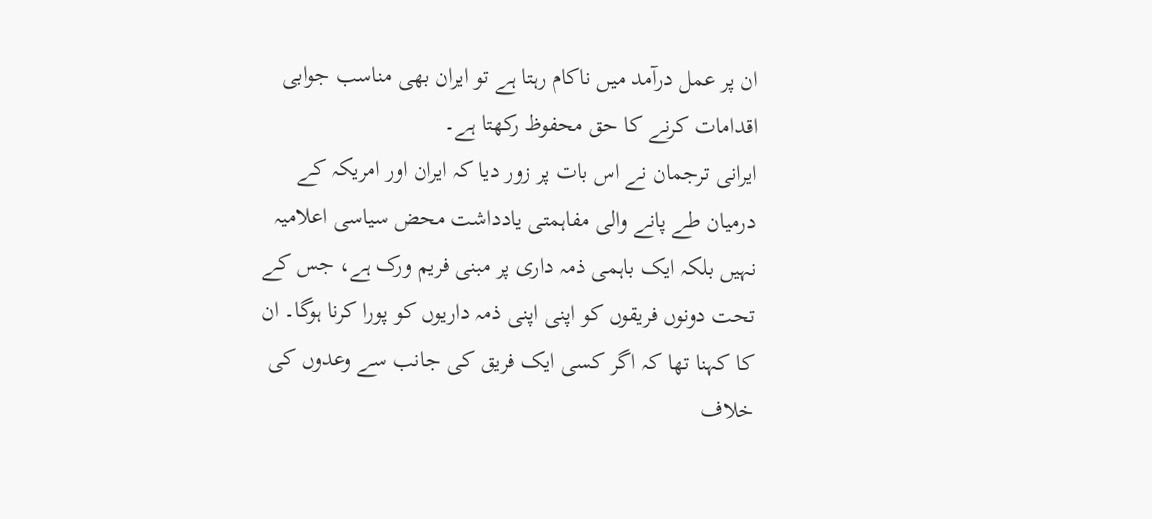ان پر عمل درآمد میں ناکام رہتا ہے تو ایران بھی مناسب جوابی اقدامات کرنے کا حق محفوظ رکھتا ہے۔
ایرانی ترجمان نے اس بات پر زور دیا کہ ایران اور امریکہ کے درمیان طے پانے والی مفاہمتی یادداشت محض سیاسی اعلامیہ نہیں بلکہ ایک باہمی ذمہ داری پر مبنی فریم ورک ہے، جس کے تحت دونوں فریقوں کو اپنی اپنی ذمہ داریوں کو پورا کرنا ہوگا۔ ان کا کہنا تھا کہ اگر کسی ایک فریق کی جانب سے وعدوں کی خلاف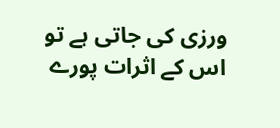ورزی کی جاتی ہے تو اس کے اثرات پورے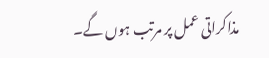مذاکراتی عمل پر مرتب ہوں گے۔